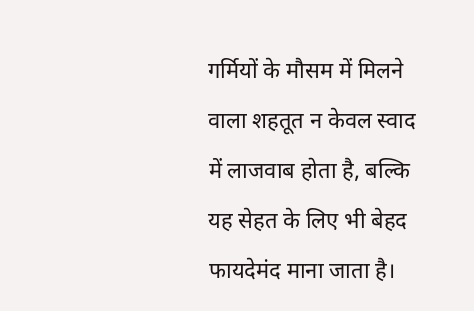गर्मियों के मौसम में मिलने वाला शहतूत न केवल स्वाद में लाजवाब होता है, बल्कि यह सेहत के लिए भी बेहद फायदेमंद माना जाता है।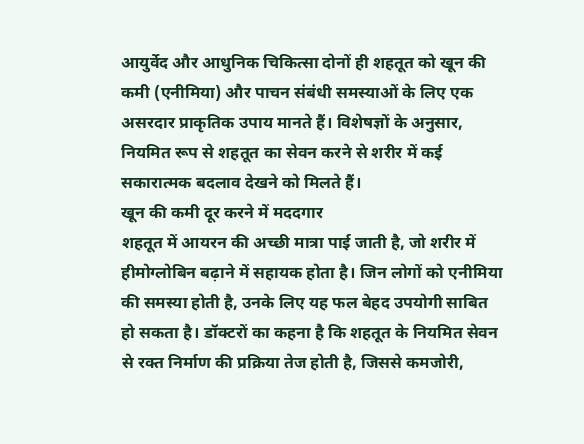आयुर्वेद और आधुनिक चिकित्सा दोनों ही शहतूत को खून की कमी (एनीमिया) और पाचन संबंधी समस्याओं के लिए एक असरदार प्राकृतिक उपाय मानते हैं। विशेषज्ञों के अनुसार, नियमित रूप से शहतूत का सेवन करने से शरीर में कई सकारात्मक बदलाव देखने को मिलते हैं।
खून की कमी दूर करने में मददगार
शहतूत में आयरन की अच्छी मात्रा पाई जाती है, जो शरीर में हीमोग्लोबिन बढ़ाने में सहायक होता है। जिन लोगों को एनीमिया की समस्या होती है, उनके लिए यह फल बेहद उपयोगी साबित हो सकता है। डॉक्टरों का कहना है कि शहतूत के नियमित सेवन से रक्त निर्माण की प्रक्रिया तेज होती है, जिससे कमजोरी,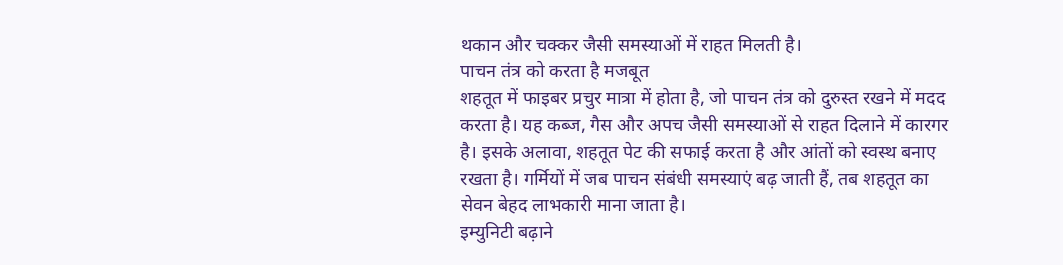थकान और चक्कर जैसी समस्याओं में राहत मिलती है।
पाचन तंत्र को करता है मजबूत
शहतूत में फाइबर प्रचुर मात्रा में होता है, जो पाचन तंत्र को दुरुस्त रखने में मदद करता है। यह कब्ज, गैस और अपच जैसी समस्याओं से राहत दिलाने में कारगर है। इसके अलावा, शहतूत पेट की सफाई करता है और आंतों को स्वस्थ बनाए रखता है। गर्मियों में जब पाचन संबंधी समस्याएं बढ़ जाती हैं, तब शहतूत का सेवन बेहद लाभकारी माना जाता है।
इम्युनिटी बढ़ाने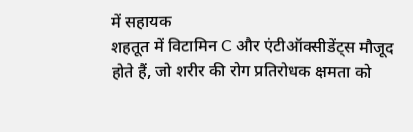में सहायक
शहतूत में विटामिन C और एंटीऑक्सीडेंट्स मौजूद होते हैं, जो शरीर की रोग प्रतिरोधक क्षमता को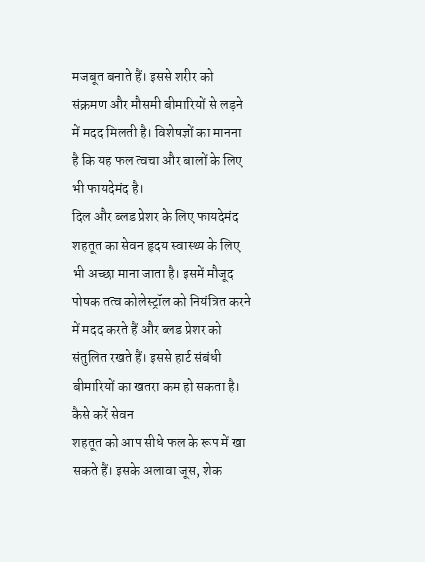मजबूत बनाते हैं। इससे शरीर को संक्रमण और मौसमी बीमारियों से लड़ने में मदद मिलती है। विशेषज्ञों का मानना है कि यह फल त्वचा और बालों के लिए भी फायदेमंद है।
दिल और ब्लड प्रेशर के लिए फायदेमंद
शहतूत का सेवन हृदय स्वास्थ्य के लिए भी अच्छा माना जाता है। इसमें मौजूद पोषक तत्व कोलेस्ट्रॉल को नियंत्रित करने में मदद करते हैं और ब्लड प्रेशर को संतुलित रखते हैं। इससे हार्ट संबंधी बीमारियों का खतरा कम हो सकता है।
कैसे करें सेवन
शहतूत को आप सीधे फल के रूप में खा सकते हैं। इसके अलावा जूस, शेक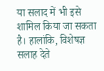या सलाद में भी इसे शामिल किया जा सकता है। हालांकि, विशेषज्ञ सलाह देते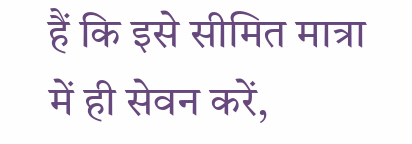हैं कि इसे सीमित मात्रा में ही सेवन करें,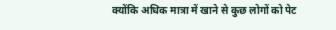क्योंकि अधिक मात्रा में खाने से कुछ लोगों को पेट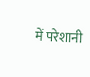में परेशानी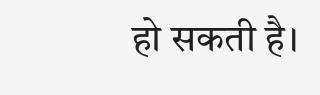हो सकती है।